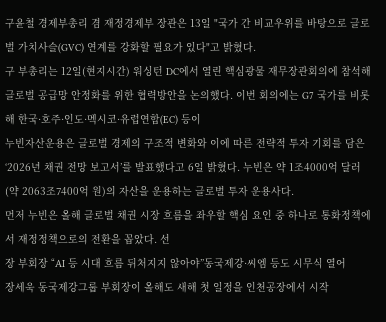구윤철 경제부총리 겸 재정경제부 장관은 13일 "국가 간 비교우위를 바탕으로 글로벌 가치사슬(GVC) 연계를 강화할 필요가 있다"고 밝혔다.
구 부총리는 12일(현지시간) 워싱턴 DC에서 열린 핵심광물 재무장관회의에 참석해 글로벌 공급망 안정화를 위한 협력방안을 논의했다. 이번 회의에는 G7 국가를 비롯해 한국·호주·인도·멕시코·유럽연합(EC) 등이
누빈자산운용은 글로벌 경제의 구조적 변화와 이에 따른 전략적 투자 기회를 담은 ‘2026년 채권 전망 보고서’를 발표했다고 6일 밝혔다. 누빈은 약 1조4000억 달러(약 2063조7400억 원)의 자산을 운용하는 글로벌 투자 운용사다.
먼저 누빈은 올해 글로벌 채권 시장 흐름을 좌우할 핵심 요인 중 하나로 통화정책에서 재정정책으로의 전환을 꼽았다. 선
장 부회장 “AI 등 시대 흐름 뒤처지지 않아야”동국제강·씨엠 등도 시무식 열어
장세욱 동국제강그룹 부회장이 올해도 새해 첫 일정을 인천공장에서 시작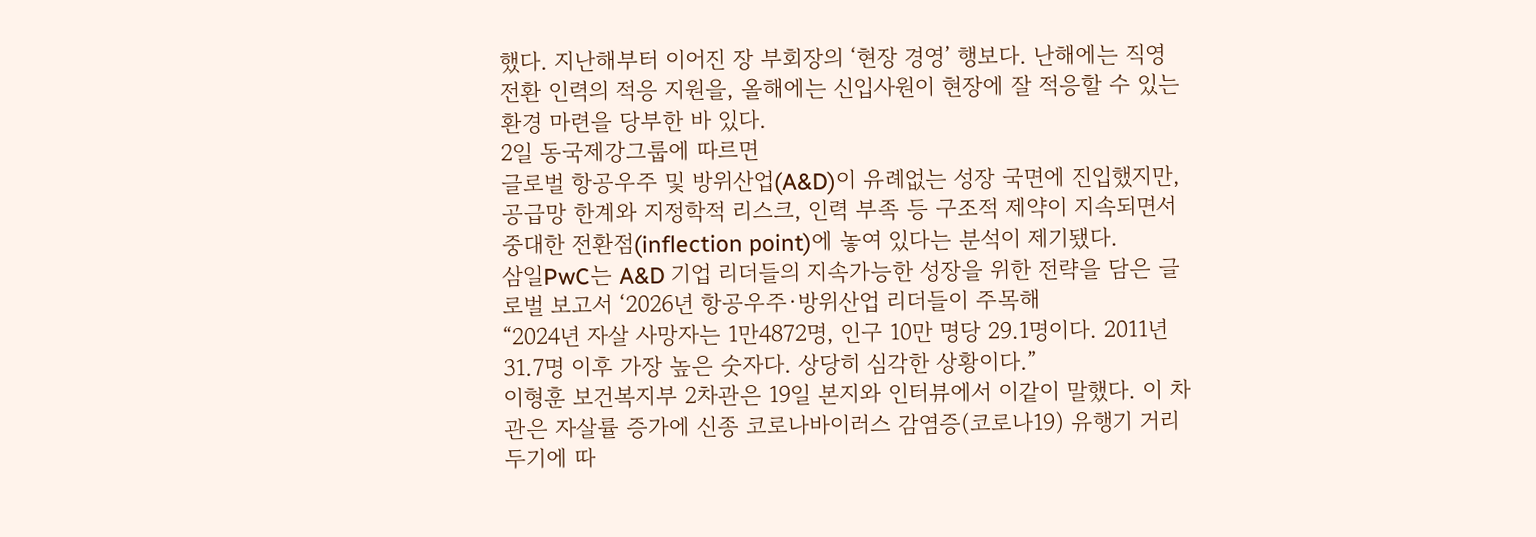했다. 지난해부터 이어진 장 부회장의 ‘현장 경영’ 행보다. 난해에는 직영 전환 인력의 적응 지원을, 올해에는 신입사원이 현장에 잘 적응할 수 있는 환경 마련을 당부한 바 있다.
2일 동국제강그룹에 따르면
글로벌 항공우주 및 방위산업(A&D)이 유례없는 성장 국면에 진입했지만, 공급망 한계와 지정학적 리스크, 인력 부족 등 구조적 제약이 지속되면서 중대한 전환점(inflection point)에 놓여 있다는 분석이 제기됐다.
삼일PwC는 A&D 기업 리더들의 지속가능한 성장을 위한 전략을 담은 글로벌 보고서 ‘2026년 항공우주∙방위산업 리더들이 주목해
“2024년 자살 사망자는 1만4872명, 인구 10만 명당 29.1명이다. 2011년 31.7명 이후 가장 높은 숫자다. 상당히 심각한 상황이다.”
이형훈 보건복지부 2차관은 19일 본지와 인터뷰에서 이같이 말했다. 이 차관은 자살률 증가에 신종 코로나바이러스 감염증(코로나19) 유행기 거리두기에 따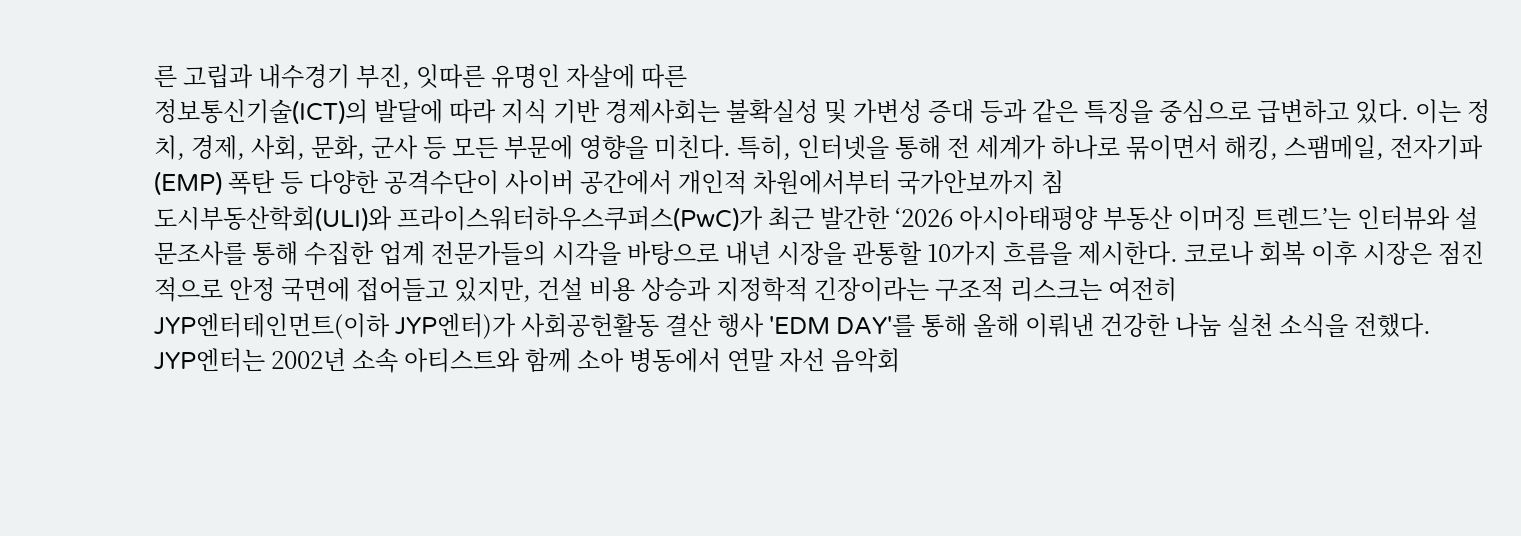른 고립과 내수경기 부진, 잇따른 유명인 자살에 따른
정보통신기술(ICT)의 발달에 따라 지식 기반 경제사회는 불확실성 및 가변성 증대 등과 같은 특징을 중심으로 급변하고 있다. 이는 정치, 경제, 사회, 문화, 군사 등 모든 부문에 영향을 미친다. 특히, 인터넷을 통해 전 세계가 하나로 묶이면서 해킹, 스팸메일, 전자기파(EMP) 폭탄 등 다양한 공격수단이 사이버 공간에서 개인적 차원에서부터 국가안보까지 침
도시부동산학회(ULI)와 프라이스워터하우스쿠퍼스(PwC)가 최근 발간한 ‘2026 아시아태평양 부동산 이머징 트렌드’는 인터뷰와 설문조사를 통해 수집한 업계 전문가들의 시각을 바탕으로 내년 시장을 관통할 10가지 흐름을 제시한다. 코로나 회복 이후 시장은 점진적으로 안정 국면에 접어들고 있지만, 건설 비용 상승과 지정학적 긴장이라는 구조적 리스크는 여전히
JYP엔터테인먼트(이하 JYP엔터)가 사회공헌활동 결산 행사 'EDM DAY'를 통해 올해 이뤄낸 건강한 나눔 실천 소식을 전했다.
JYP엔터는 2002년 소속 아티스트와 함께 소아 병동에서 연말 자선 음악회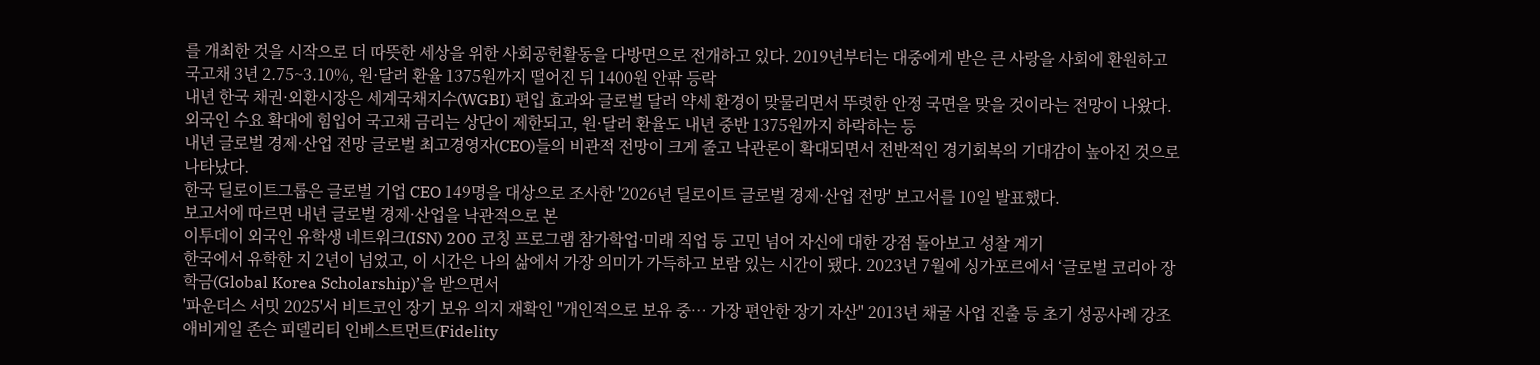를 개최한 것을 시작으로 더 따뜻한 세상을 위한 사회공헌활동을 다방면으로 전개하고 있다. 2019년부터는 대중에게 받은 큰 사랑을 사회에 환원하고
국고채 3년 2.75~3.10%, 원·달러 환율 1375원까지 떨어진 뒤 1400원 안팎 등락
내년 한국 채권·외환시장은 세계국채지수(WGBI) 편입 효과와 글로벌 달러 약세 환경이 맞물리면서 뚜렷한 안정 국면을 맞을 것이라는 전망이 나왔다. 외국인 수요 확대에 힘입어 국고채 금리는 상단이 제한되고, 원·달러 환율도 내년 중반 1375원까지 하락하는 등
내년 글로벌 경제·산업 전망 글로벌 최고경영자(CEO)들의 비관적 전망이 크게 줄고 낙관론이 확대되면서 전반적인 경기회복의 기대감이 높아진 것으로 나타났다.
한국 딜로이트그룹은 글로벌 기업 CEO 149명을 대상으로 조사한 '2026년 딜로이트 글로벌 경제·산업 전망' 보고서를 10일 발표했다.
보고서에 따르면 내년 글로벌 경제·산업을 낙관적으로 본
이투데이 외국인 유학생 네트워크(ISN) 200 코칭 프로그램 참가학업·미래 직업 등 고민 넘어 자신에 대한 강점 돌아보고 성찰 계기
한국에서 유학한 지 2년이 넘었고, 이 시간은 나의 삶에서 가장 의미가 가득하고 보람 있는 시간이 됐다. 2023년 7월에 싱가포르에서 ‘글로벌 코리아 장학금(Global Korea Scholarship)’을 받으면서
'파운더스 서밋 2025'서 비트코인 장기 보유 의지 재확인 "개인적으로 보유 중… 가장 편안한 장기 자산" 2013년 채굴 사업 진출 등 초기 성공사례 강조
애비게일 존슨 피델리티 인베스트먼트(Fidelity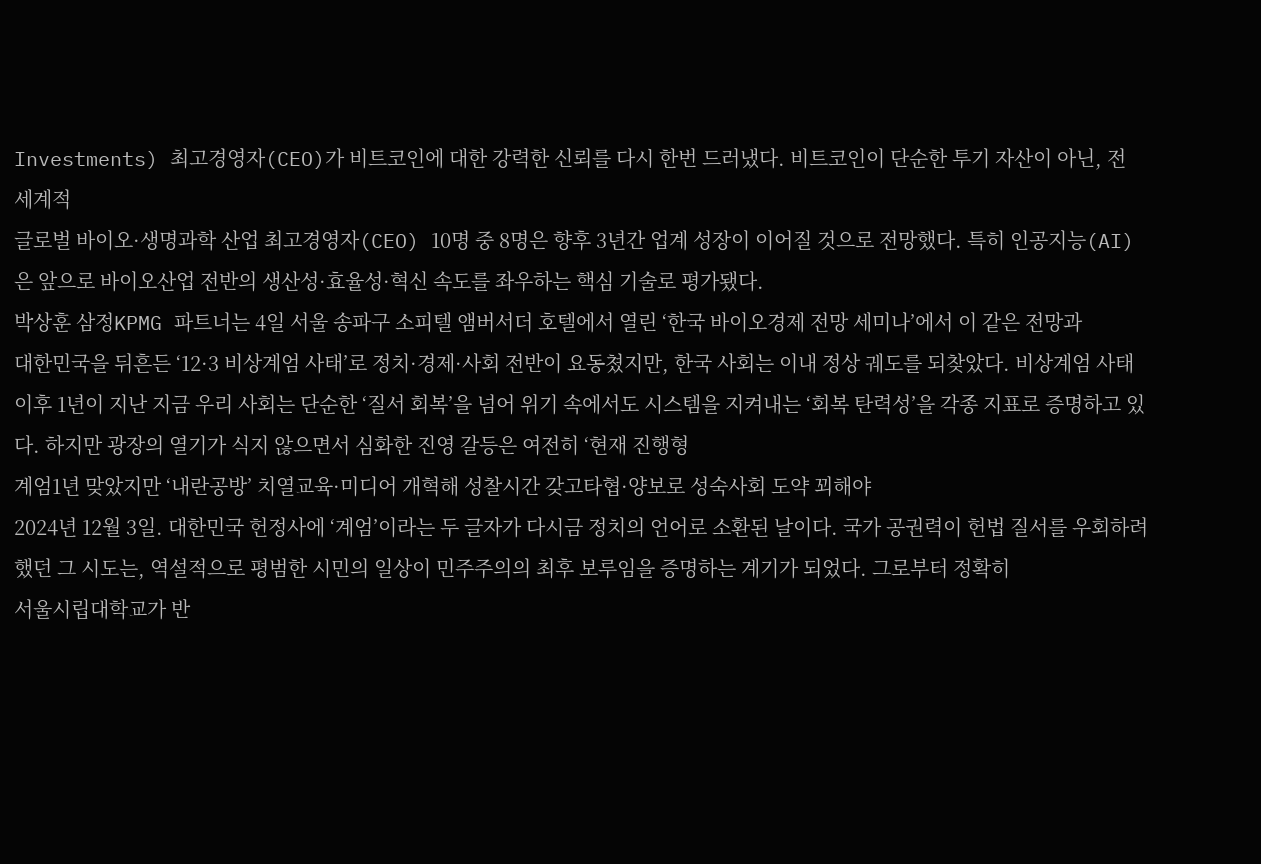Investments) 최고경영자(CEO)가 비트코인에 대한 강력한 신뢰를 다시 한번 드러냈다. 비트코인이 단순한 투기 자산이 아닌, 전 세계적
글로벌 바이오·생명과학 산업 최고경영자(CEO) 10명 중 8명은 향후 3년간 업계 성장이 이어질 것으로 전망했다. 특히 인공지능(AI)은 앞으로 바이오산업 전반의 생산성·효율성·혁신 속도를 좌우하는 핵심 기술로 평가됐다.
박상훈 삼정KPMG 파트너는 4일 서울 송파구 소피텔 앰버서더 호텔에서 열린 ‘한국 바이오경제 전망 세미나’에서 이 같은 전망과
대한민국을 뒤흔든 ‘12·3 비상계엄 사태’로 정치·경제·사회 전반이 요동쳤지만, 한국 사회는 이내 정상 궤도를 되찾았다. 비상계엄 사태 이후 1년이 지난 지금 우리 사회는 단순한 ‘질서 회복’을 넘어 위기 속에서도 시스템을 지켜내는 ‘회복 탄력성’을 각종 지표로 증명하고 있다. 하지만 광장의 열기가 식지 않으면서 심화한 진영 갈등은 여전히 ‘현재 진행형
계엄1년 맞았지만 ‘내란공방’ 치열교육·미디어 개혁해 성찰시간 갖고타협·양보로 성숙사회 도약 꾀해야
2024년 12월 3일. 대한민국 헌정사에 ‘계엄’이라는 두 글자가 다시금 정치의 언어로 소환된 날이다. 국가 공권력이 헌법 질서를 우회하려 했던 그 시도는, 역설적으로 평범한 시민의 일상이 민주주의의 최후 보루임을 증명하는 계기가 되었다. 그로부터 정확히
서울시립대학교가 반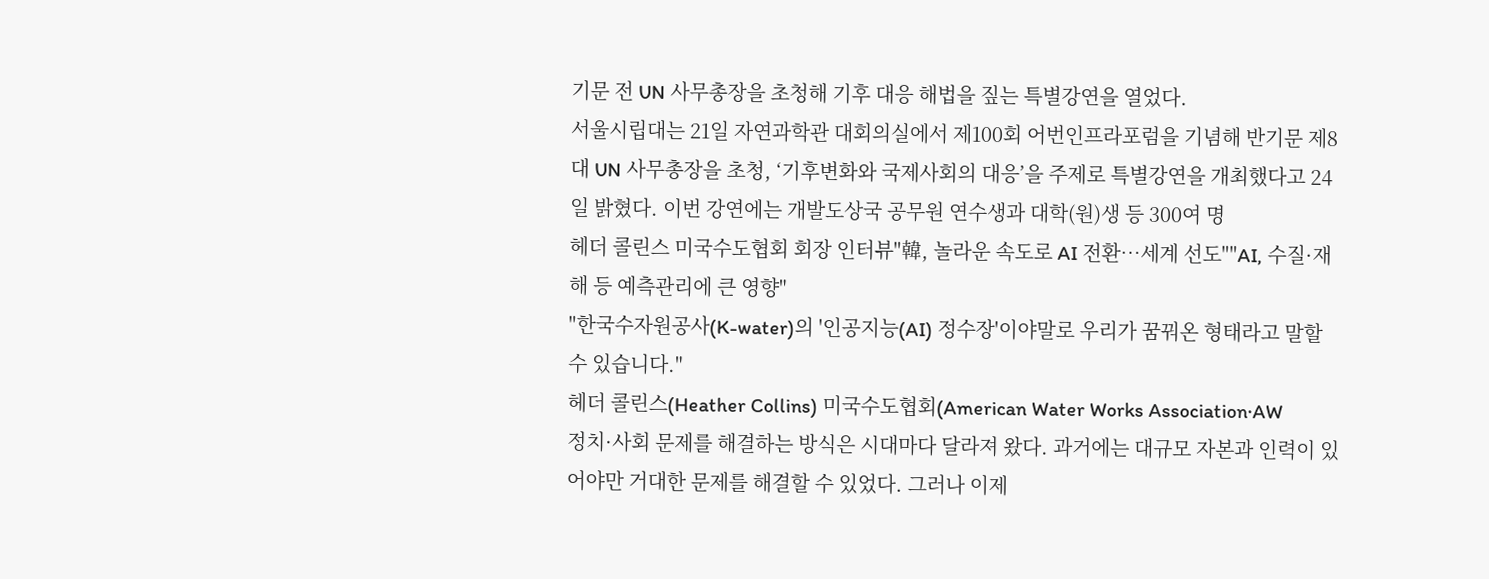기문 전 UN 사무총장을 초청해 기후 대응 해법을 짚는 특별강연을 열었다.
서울시립대는 21일 자연과학관 대회의실에서 제100회 어번인프라포럼을 기념해 반기문 제8대 UN 사무총장을 초청, ‘기후변화와 국제사회의 대응’을 주제로 특별강연을 개최했다고 24일 밝혔다. 이번 강연에는 개발도상국 공무원 연수생과 대학(원)생 등 300여 명
헤더 콜린스 미국수도협회 회장 인터뷰"韓, 놀라운 속도로 AI 전환…세계 선도""AI, 수질·재해 등 예측관리에 큰 영향"
"한국수자원공사(K-water)의 '인공지능(AI) 정수장'이야말로 우리가 꿈꿔온 형태라고 말할 수 있습니다."
헤더 콜린스(Heather Collins) 미국수도협회(American Water Works Association·AW
정치·사회 문제를 해결하는 방식은 시대마다 달라져 왔다. 과거에는 대규모 자본과 인력이 있어야만 거대한 문제를 해결할 수 있었다. 그러나 이제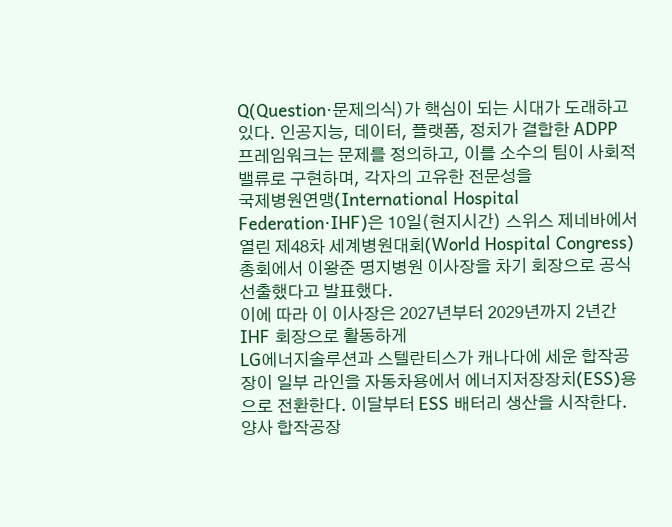Q(Question·문제의식)가 핵심이 되는 시대가 도래하고 있다. 인공지능, 데이터, 플랫폼, 정치가 결합한 ADPP 프레임워크는 문제를 정의하고, 이를 소수의 팀이 사회적 밸류로 구현하며, 각자의 고유한 전문성을
국제병원연맹(International Hospital Federation·IHF)은 10일(현지시간) 스위스 제네바에서 열린 제48차 세계병원대회(World Hospital Congress) 총회에서 이왕준 명지병원 이사장을 차기 회장으로 공식 선출했다고 발표했다.
이에 따라 이 이사장은 2027년부터 2029년까지 2년간 IHF 회장으로 활동하게
LG에너지솔루션과 스텔란티스가 캐나다에 세운 합작공장이 일부 라인을 자동차용에서 에너지저장장치(ESS)용으로 전환한다. 이달부터 ESS 배터리 생산을 시작한다.
양사 합작공장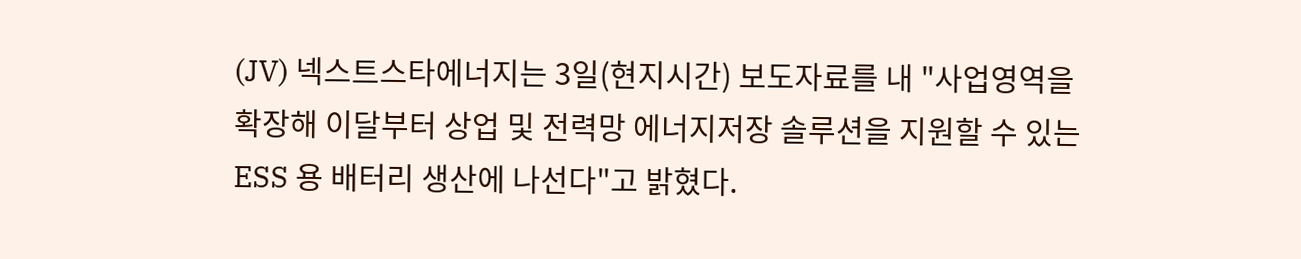(JV) 넥스트스타에너지는 3일(현지시간) 보도자료를 내 "사업영역을 확장해 이달부터 상업 및 전력망 에너지저장 솔루션을 지원할 수 있는 ESS 용 배터리 생산에 나선다"고 밝혔다.